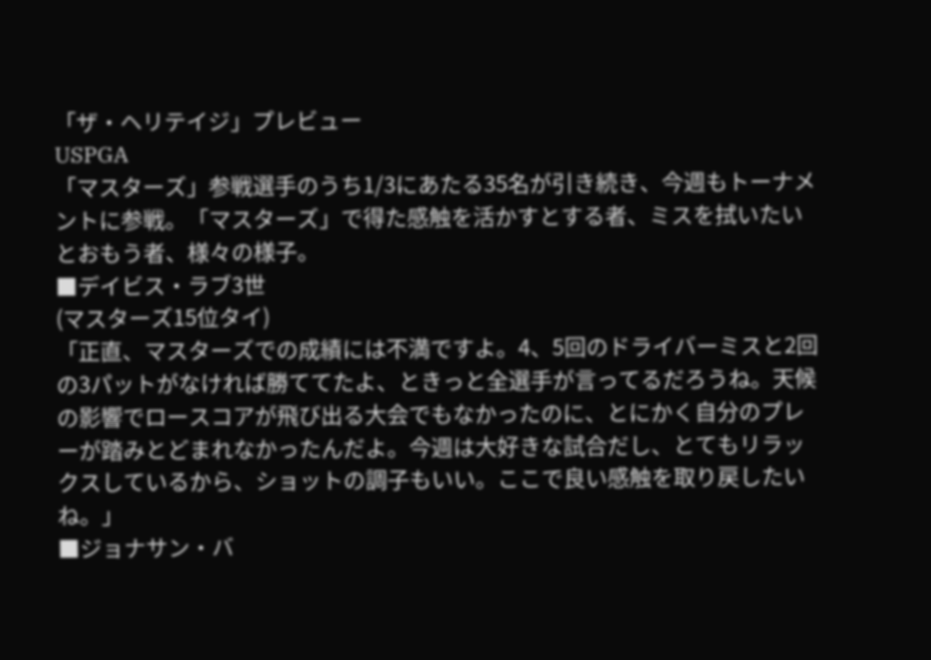「ザ・ヘリテイジ」プレビュー
USPGA
「マスターズ」参戦選手のうち1/3にあたる35名が引き続き、今週もトーナメントに参戦。「マスターズ」で得た感触を活かすとする者、ミスを拭いたいとおもう者、様々の様子。
■デイビス・ラブ3世
(マスターズ15位タイ)
「正直、マスターズでの成績には不満ですよ。4、5回のドライバーミスと2回の3パットがなければ勝ててたよ、ときっと全選手が言ってるだろうね。天候の影響でロースコアが飛び出る大会でもなかったのに、とにかく自分のプレーが踏みとどまれなかったんだよ。今週は大好きな試合だし、とてもリラックスしているから、ショットの調子もいい。ここで良い感触を取り戻したいね。」
■ジョナサン・バ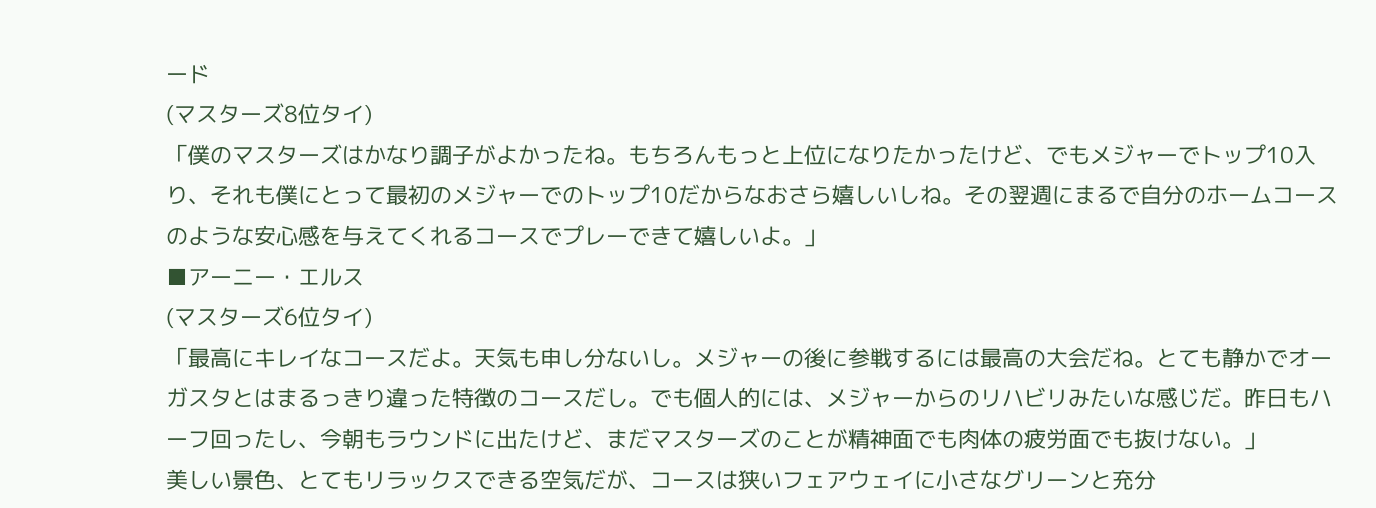ード
(マスターズ8位タイ)
「僕のマスターズはかなり調子がよかったね。もちろんもっと上位になりたかったけど、でもメジャーでトップ10入り、それも僕にとって最初のメジャーでのトップ10だからなおさら嬉しいしね。その翌週にまるで自分のホームコースのような安心感を与えてくれるコースでプレーできて嬉しいよ。」
■アーニー・エルス
(マスターズ6位タイ)
「最高にキレイなコースだよ。天気も申し分ないし。メジャーの後に参戦するには最高の大会だね。とても静かでオーガスタとはまるっきり違った特徴のコースだし。でも個人的には、メジャーからのリハビリみたいな感じだ。昨日もハーフ回ったし、今朝もラウンドに出たけど、まだマスターズのことが精神面でも肉体の疲労面でも抜けない。」
美しい景色、とてもリラックスできる空気だが、コースは狭いフェアウェイに小さなグリーンと充分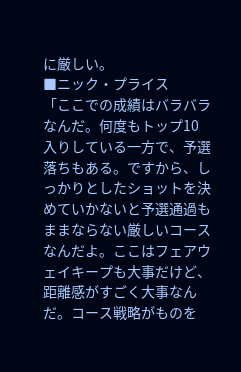に厳しい。
■ニック・プライス
「ここでの成績はバラバラなんだ。何度もトップ10入りしている一方で、予選落ちもある。ですから、しっかりとしたショットを決めていかないと予選通過もままならない厳しいコースなんだよ。ここはフェアウェイキープも大事だけど、距離感がすごく大事なんだ。コース戦略がものを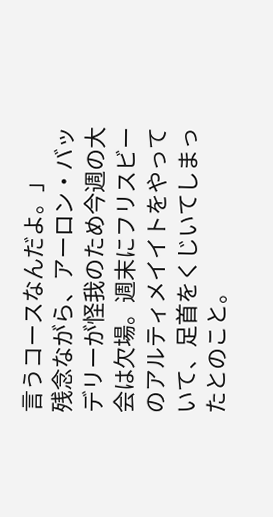言うコースなんだよ。」
残念ながら、アーロン・バッデリーが怪我のため今週の大会は欠場。週末にフリスビーのアルティメイイトをやっていて、足首をくじいてしまったとのこと。